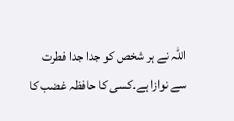اللہ نے ہر شخص کو جدا جدا فطرت
سے نوازا ہے۔کسی کا حافظہ غضب کا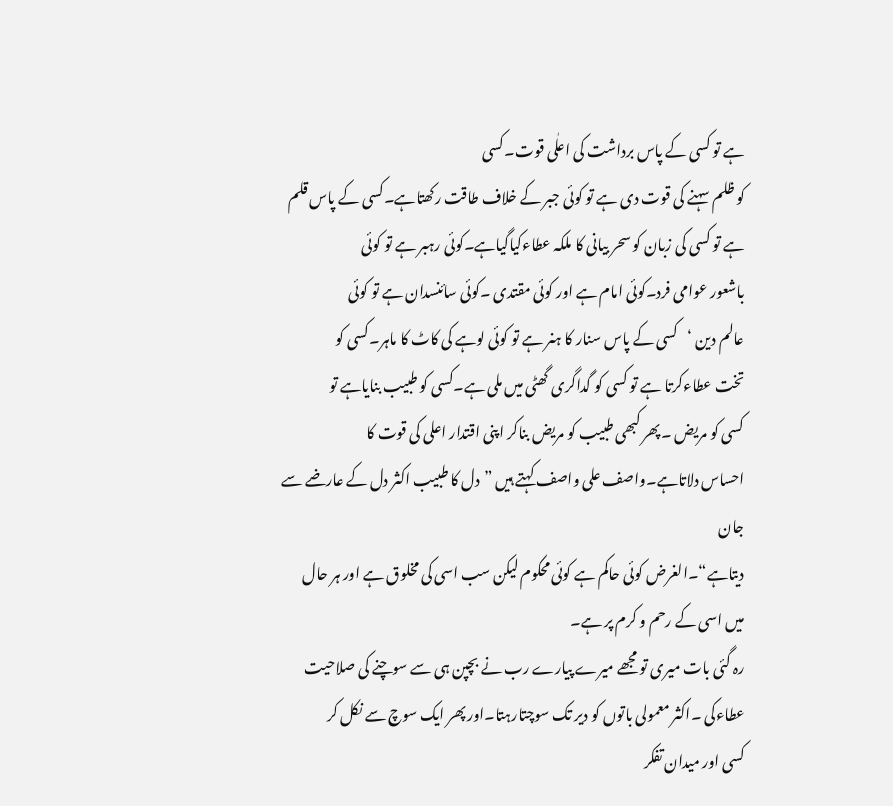ہے تو کسی کے پاس برداشت کی اعلٰی قوت۔کسی
کو ظلم سہنے کی قوت دی ہے تو کوئی جبر کے خلاف طاقت رکھتاہے۔کسی کے پاس قلم
ہے تو کسی کی زبان کو سحر بیانی کا ملکہ عطاءکیاگیاہے۔کوئی رہبر ہے تو کوئی
باشعور عوامی فرد۔کوئی امام ہے اور کوئی مقتدی ۔کوئی سائنسدان ہے تو کوئی
عالم دین ‘کسی کے پاس سنار کا ہنر ہے تو کوئی لوہے کی کاٹ کا ماہر۔کسی کو
تخت عطاءکرتا ہے تو کسی کو گداگری گھٹی میں ملی ہے۔کسی کو طبیب بنایاہے تو
کسی کو مریض ۔پھر کبھی طبیب کو مریض بناکر اپنی اقتدار اعلی کی قوت کا
احساس دلاتاہے۔واصف علی واصف کہتے ہیں ”دل کا طبیب اکثر دل کے عارضے سے جان
دیتاہے“۔الغرض کوئی حاکم ہے کوئی محکوم لیکن سب اسی کی مخلوق ہے اور ہر حال
میں اسی کے رحم و کرم پر ہے۔
رہ گئی بات میری تو مجھے میرے پیارے رب نے بچپن ہی سے سوچنے کی صلاحیت
عطاءکی ۔اکثر معمولی باتوں کو دیر تک سوچتارہتا۔اور پھر ایک سوچ سے نکل کر
کسی اور میدان تفکر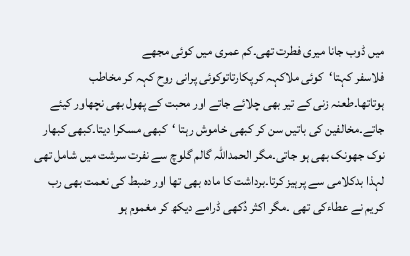میں ڈوب جانا میری فطرت تھی۔کم عمری میں کوئی مجھے
فلاسفر کہتا‘کوئی ملاکہہ کرپکارتاتوکوئی پرانی روح کہہ کر مخاطب
ہوتاتھا۔طعنہ زنی کے تیر بھی چلائے جاتے اور محبت کے پھول بھی نچھاور کیئے
جاتے۔مخالفین کی باتیں سن کر کبھی خاموش رہتا ‘کبھی مسکرا دیتا۔کبھی کبھار
نوک جھونک بھی ہو جاتی۔مگر الحمداللہ گالم گلوچ سے نفرت سرشت میں شامل تھی
لہذا بدکلامی سے پرہیز کرتا۔برداشت کا مادہ بھی تھا اور ضبط کی نعمت بھی رب
کریم نے عطاءکی تھی ۔مگر اکثر دُکھی ڈرامے دیکھ کر مغموم ہو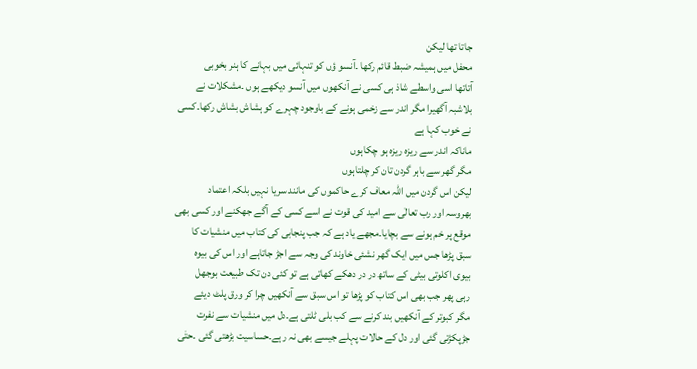جاتا تھا لیکن
محفل میں ہمیشہ ضبط قائم رکھا ۔آنسو ؤں کو تنہائی میں بہانے کا ہنر بخوبی
آتاتھا اسی واسطے شاذ ہی کسی نے آنکھوں میں آنسو دیکھے ہوں ۔مشکلات نے
بلاشبہ آگھیرا مگر اندر سے زخمی ہونے کے باوجود چہرے کو ہشاش بشاش رکھا۔کسی
نے خوب کہا ہے
ماناکہ اندر سے ریزہ ریزہ ہو چکاہوں
مگر گھر سے باہر گردن تان کر چلتاہوں
لیکن اس گردن میں اللہ معاف کرے حاکموں کی مانند سریا نہیں بلکہ اعتماد
بھروسہ اور رب تعالٰی سے امید کی قوت نے اسے کسی کے آگے جھکنے اور کسی بھی
موقع پر خم ہونے سے بچایا۔مجھے یاد ہے کہ جب پنجابی کی کتاب میں منشیات کا
سبق پڑھا جس میں ایک گھر نشئی خاوند کی وجہ سے اجڑ جاتاہے اور اس کی بیوہ
بیوی اکلوتی بیٹی کے ساتھ در در دھکے کھاتی ہے تو کئی دن تک طبیعت بوجھل
رہی پھر جب بھی اس کتاب کو پڑھا تو اس سبق سے آنکھیں چرا کر ورق پلٹ دیئے
مگر کبوتر کے آنکھیں بند کرنے سے کب بلی ٹلتی ہے۔دل میں منشیات سے نفرت
جڑپکڑتی گئی اور دل کے حالات پہلے جیسے بھی نہ رہے۔حساسیت بڑھتی گئی ۔حتٰی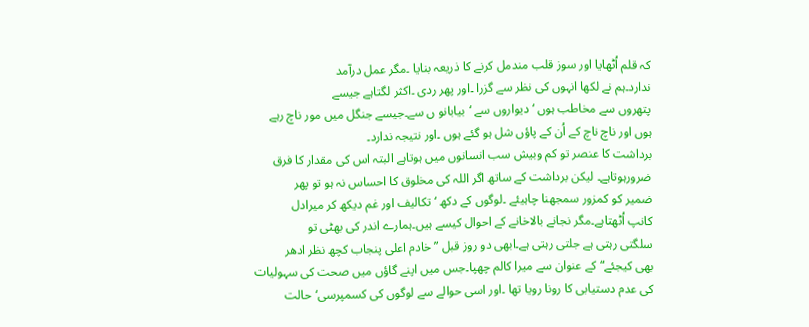کہ قلم اُٹھایا اور سوز قلب مندمل کرنے کا ذریعہ بنایا ۔مگر عمل درآمد
ندارد۔ہم نے لکھا انہوں کی نظر سے گزرا ۔اور پھر ردی ۔اکثر لگتاہے جیسے
پتھروں سے مخاطب ہوں ‘دیواروں سے ‘بیابانو ں سے۔جیسے جنگل میں مور ناچ رہے
ہوں اور ناچ ناچ کے اُن کے پاؤں شل ہو گئے ہوں ۔اور نتیجہ ندارد۔
برداشت کا عنصر تو کم وبیش سب انسانوں میں ہوتاہے البتہ اس کی مقدار کا فرق
ضرورہوتاہے۔ لیکن برداشت کے ساتھ اگر اللہ کی مخلوق کا احساس نہ ہو تو پھر
ضمیر کو کمزور سمجھنا چاہیئے ۔لوگوں کے دکھ ‘تکالیف اور غم دیکھ کر میرادل
کانپ اُٹھتاہے۔مگر نجانے بالاخانے کے احوال کیسے ہیں۔ہمارے اندر کی بھٹی تو
سلگتی رہتی ہے جلتی رہتی ہے۔ابھی دو روز قبل ”خادم اعلی پنجاب کچھ نظر ادھر
بھی کیجئے“کے عنوان سے میرا کالم چھپا۔جس میں اپنے گاؤں میں صحت کی سہولیات
کی عدم دستیابی کا رونا رویا تھا ۔اور اسی حوالے سے لوگوں کی کسمپرسی‘حالت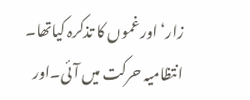زار‘اور غموں کا تذکرہ کیاتھا۔
انتظامیہ حرکت میں آئی۔اور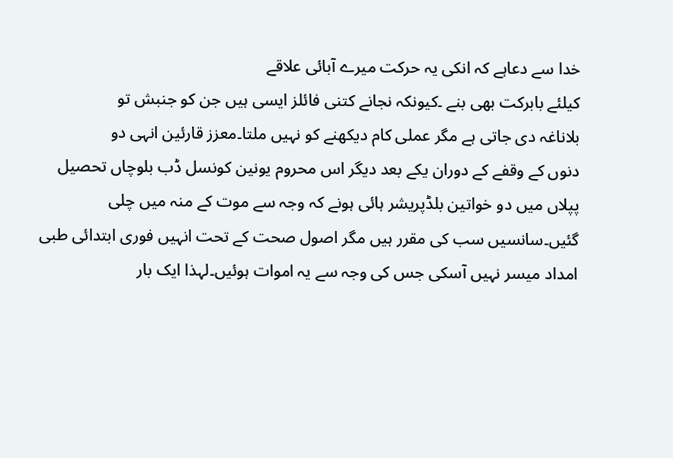خدا سے دعاہے کہ انکی یہ حرکت میرے آبائی علاقے
کیلئے بابرکت بھی بنے ۔کیونکہ نجانے کتنی فائلز ایسی ہیں جن کو جنبش تو
بلاناغہ دی جاتی ہے مگر عملی کام دیکھنے کو نہیں ملتا۔معزز قارئین انہی دو
دنوں کے وقفے کے دوران یکے بعد دیگر اس محروم یونین کونسل ڈب بلوچاں تحصیل
پپلاں میں دو خواتین بلڈپریشر ہائی ہونے کہ وجہ سے موت کے منہ میں چلی
گئیں۔سانسیں سب کی مقرر ہیں مگر اصول صحت کے تحت انہیں فوری ابتدائی طبی
امداد میسر نہیں آسکی جس کی وجہ سے یہ اموات ہوئیں۔لہذا ایک بار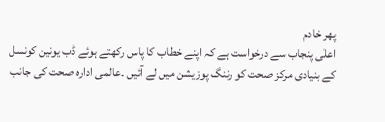پھر خادم
اعلٰی پنجاب سے درخواست ہے کہ اپنے خطاب کا پاس رکھتے ہوئے ڈب یونین کونسل
کے بنیادی مرکز صحت کو رننگ پوزیشن میں لے آئیں ۔عالمی ادارہ صحت کی جانب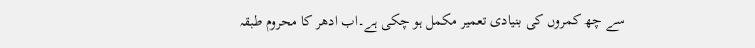سے چھ کمروں کی بنیادی تعمیر مکمل ہو چکی ہے۔اب ادھر کا محروم طبقہ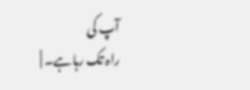آپ کی
راہ تک رہاہے۔ |